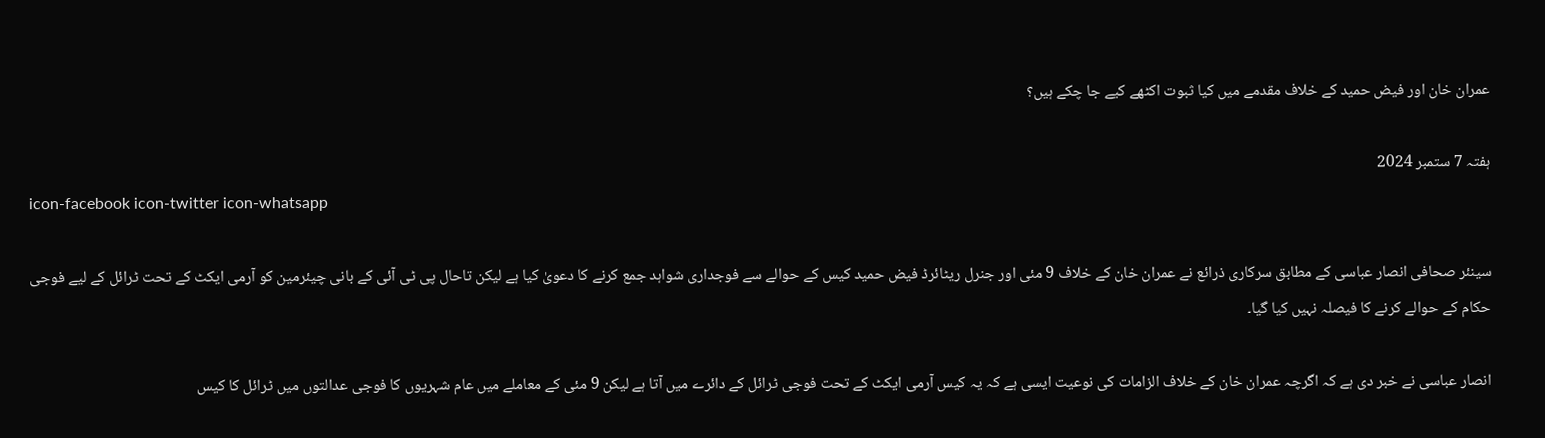عمران خان اور فیض حمید کے خلاف مقدمے میں کیا ثبوت اکٹھے کیے جا چکے ہیں؟

ہفتہ 7 ستمبر 2024
icon-facebook icon-twitter icon-whatsapp

سینئر صحافی انصار عباسی کے مطابق سرکاری ذرائع نے عمران خان کے خلاف 9 مئی اور جنرل ریٹائرڈ فیض حمید کیس کے حوالے سے فوجداری شواہد جمع کرنے کا دعویٰ کیا ہے لیکن تاحال پی ٹی آئی کے بانی چیئرمین کو آرمی ایکٹ کے تحت ٹرائل کے لیے فوجی حکام کے حوالے کرنے کا فیصلہ نہیں کیا گیا۔

انصار عباسی نے خبر دی ہے کہ اگرچہ عمران خان کے خلاف الزامات کی نوعیت ایسی ہے کہ یہ کیس آرمی ایکٹ کے تحت فوجی ٹرائل کے دائرے میں آتا ہے لیکن 9 مئی کے معاملے میں عام شہریوں کا فوجی عدالتوں میں ٹرائل کا کیس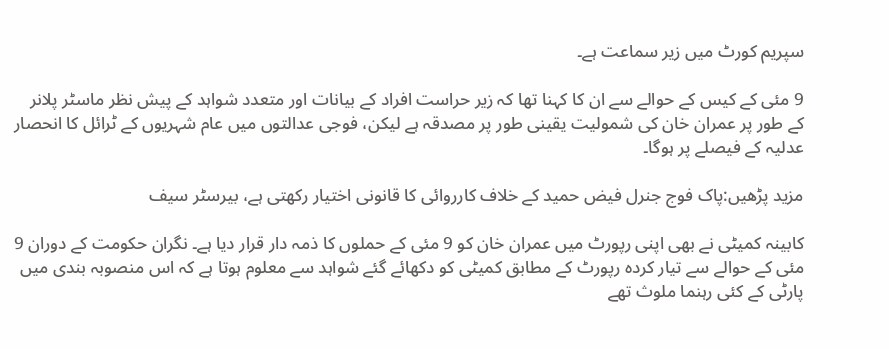سپریم کورٹ میں زیر سماعت ہے۔

9 مئی کے کیس کے حوالے سے ان کا کہنا تھا کہ زیر حراست افراد کے بیانات اور متعدد شواہد کے پیش نظر ماسٹر پلانر کے طور پر عمران خان کی شمولیت یقینی طور پر مصدقہ ہے لیکن، فوجی عدالتوں میں عام شہریوں کے ٹرائل کا انحصار عدلیہ کے فیصلے پر ہوگا۔

مزید پڑھیں:پاک فوج جنرل فیض حمید کے خلاف کارروائی کا قانونی اختیار رکھتی ہے، بیرسٹر سیف

کابینہ کمیٹی نے بھی اپنی رپورٹ میں عمران خان کو 9 مئی کے حملوں کا ذمہ دار قرار دیا ہے۔ نگران حکومت کے دوران 9 مئی کے حوالے سے تیار کردہ رپورٹ کے مطابق کمیٹی کو دکھائے گئے شواہد سے معلوم ہوتا ہے کہ اس منصوبہ بندی میں پارٹی کے کئی رہنما ملوث تھے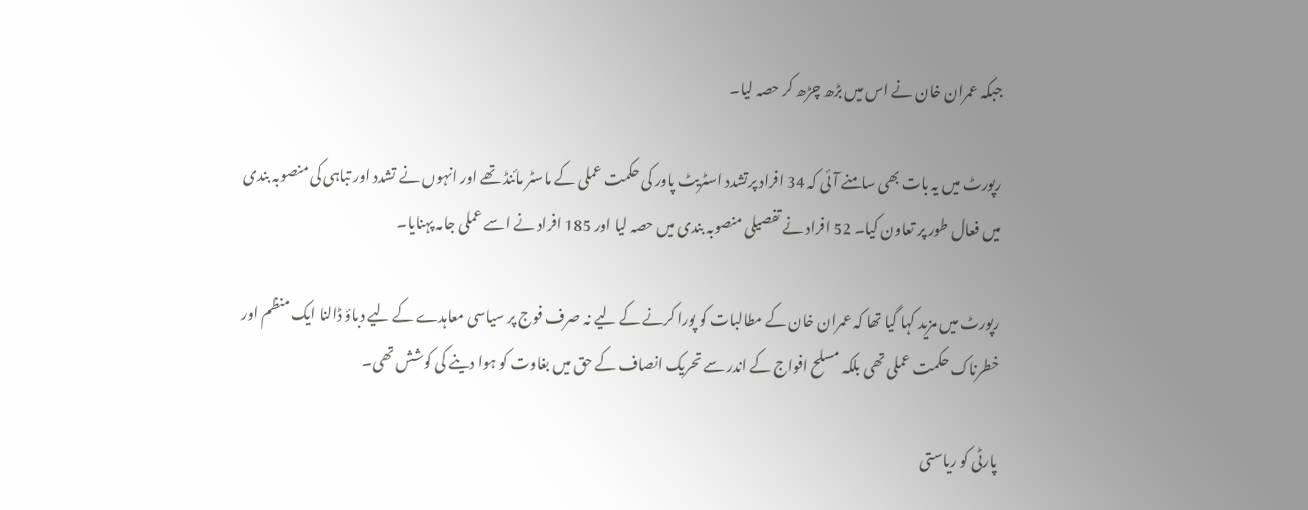جبکہ عمران خان نے اس میں بڑھ چڑھ کر حصہ لیا۔

رپورٹ میں یہ بات بھی سامنے آئی کہ 34 افراد پرتشدد اسٹریٹ پاور کی حکمت عملی کے ماسٹر مائنڈ تھے اور انہوں نے تشدد اور تباہی کی منصوبہ بندی میں فعال طور پر تعاون کیا۔ 52 افراد نے تفصیلی منصوبہ بندی میں حصہ لیا اور 185 افراد نے اسے عملی جامہ پہنایا۔

رپورٹ میں مزید کہا گیا تھا کہ عمران خان کے مطالبات کو پورا کرنے کے لیے نہ صرف فوج پر سیاسی معاہدے کے لیے دباؤ ڈالنا ایک منظم اور خطرناک حکمت عملی تھی بلکہ مسلح افواج کے اندر سے تحریک انصاف کے حق میں بغاوت کو ہوا دینے کی کوشش تھی۔

پارٹی کو ریاستی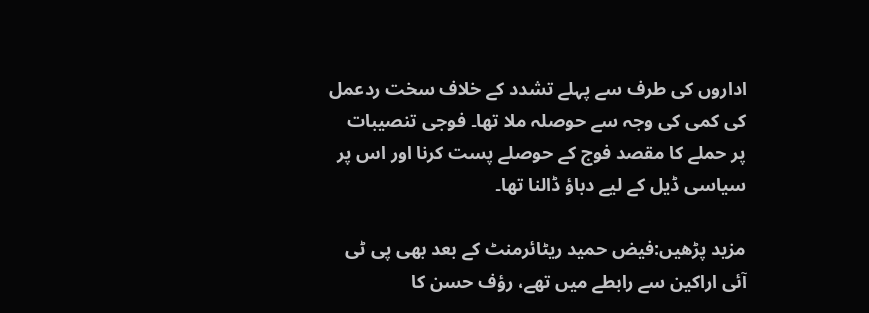اداروں کی طرف سے پہلے تشدد کے خلاف سخت ردعمل کی کمی کی وجہ سے حوصلہ ملا تھا۔ فوجی تنصیبات پر حملے کا مقصد فوج کے حوصلے پست کرنا اور اس پر سیاسی ڈیل کے لیے دباؤ ڈالنا تھا۔

مزید پڑھیں:فیض حمید ریٹائرمنٹ کے بعد بھی پی ٹی آئی اراکین سے رابطے میں تھے، رؤف حسن کا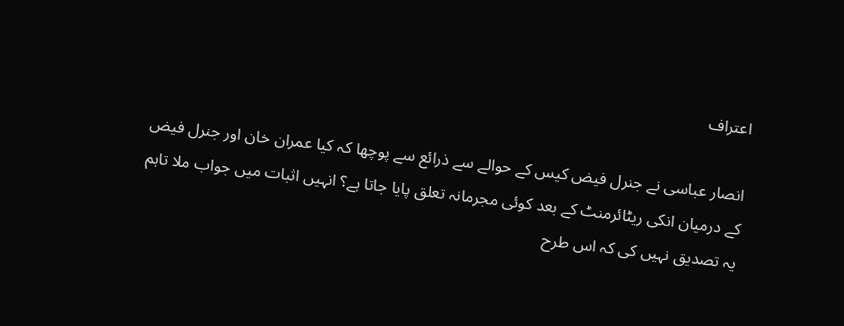اعتراف

انصار عباسی نے جنرل فیض کیس کے حوالے سے ذرائع سے پوچھا کہ کیا عمران خان اور جنرل فیض کے درمیان انکی ریٹائرمنٹ کے بعد کوئی مجرمانہ تعلق پایا جاتا ہے؟ انہیں اثبات میں جواب ملا تاہم یہ تصدیق نہیں کی کہ اس طرح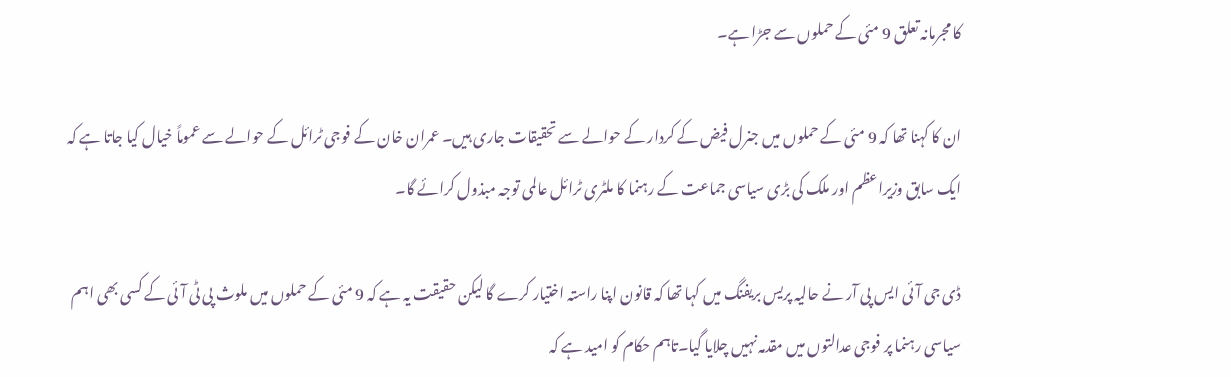کا مجرمانہ تعلق 9 مئی کے حملوں سے جڑا ہے۔

ان کا کہنا تھا کہ 9 مئی کے حملوں میں جنرل فیض کے کردار کے حوالے سے تحقیقات جاری ہیں۔ عمران خان کے فوجی ٹرائل کے حوالے سے عموماً خیال کیا جاتا ہے کہ ایک سابق وزیراعظم اور ملک کی بڑی سیاسی جماعت کے رہنما کا ملٹری ٹرائل عالمی توجہ مبذول کرائے گا۔

ڈی جی آئی ایس پی آر نے حالیہ پریس بریفنگ میں کہا تھا کہ قانون اپنا راستہ اختیار کرے گا لیکن حقیقت یہ ہے کہ 9 مئی کے حملوں میں ملوث پی ٹی آئی کے کسی بھی اہم سیاسی رہنما پر فوجی عدالتوں میں مقدمہ نہیں چلایا گیا۔تاہم حکام کو امید ہے کہ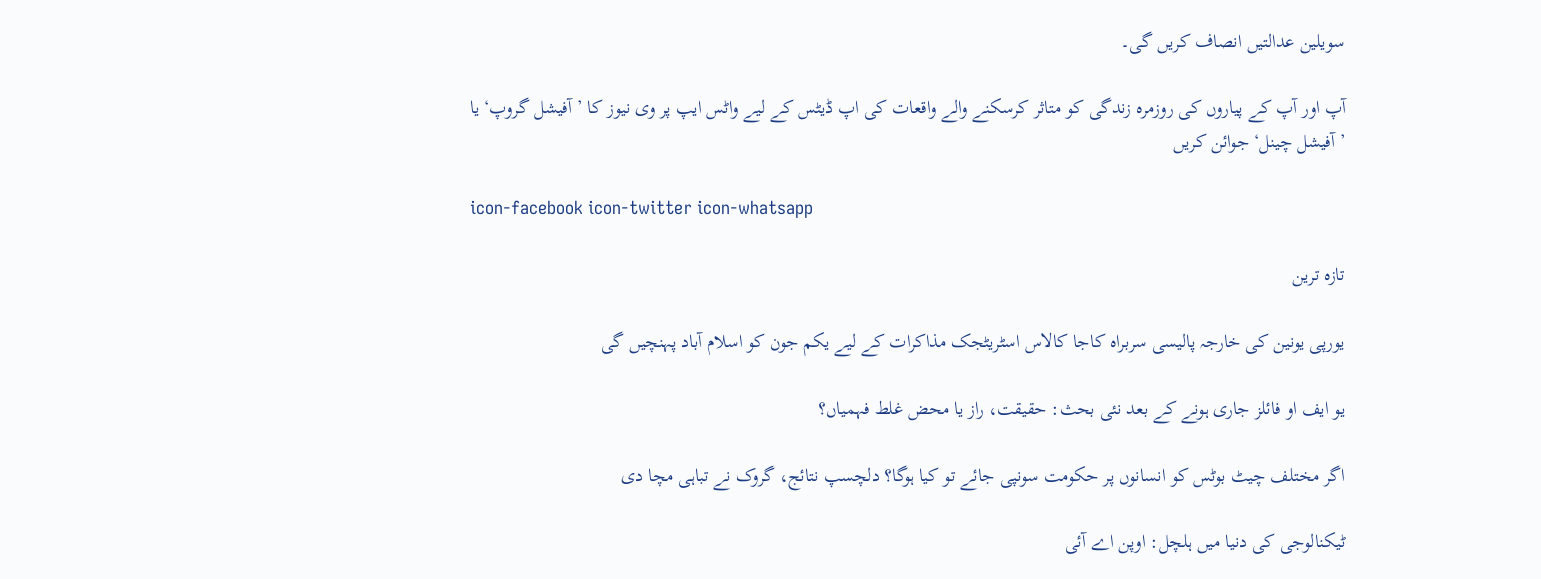سویلین عدالتیں انصاف کریں گی۔

آپ اور آپ کے پیاروں کی روزمرہ زندگی کو متاثر کرسکنے والے واقعات کی اپ ڈیٹس کے لیے واٹس ایپ پر وی نیوز کا ’آفیشل گروپ‘ یا ’آفیشل چینل‘ جوائن کریں

icon-facebook icon-twitter icon-whatsapp

تازہ ترین

یورپی یونین کی خارجہ پالیسی سربراہ کاجا کالاس اسٹریٹجک مذاکرات کے لیے یکم جون کو اسلام آباد پہنچیں گی

یو ایف او فائلز جاری ہونے کے بعد نئی بحث: حقیقت، راز یا محض غلط فہمیاں؟

اگر مختلف چیٹ بوٹس کو انسانوں پر حکومت سونپی جائے تو کیا ہوگا؟ دلچسپ نتائج، گروک نے تباہی مچا دی

ٹیکنالوجی کی دنیا میں ہلچل: اوپن اے آئی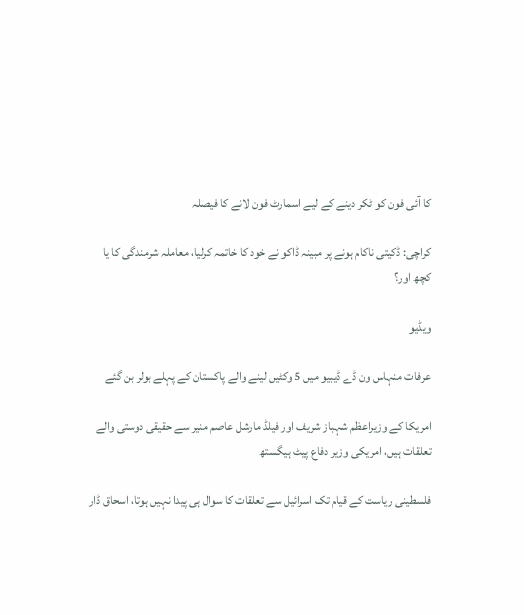کا آئی فون کو ٹکر دینے کے لیے اسمارٹ فون لانے کا فیصلہ

کراچی: ڈکیتی ناکام ہونے پر مبینہ ڈاکو نے خود کا خاتمہ کرلیا، معاملہ شرمندگی کا یا کچھ اور؟

ویڈیو

عرفات منہاس ون ڈے ڈیبیو میں 5 وکٹیں لینے والے پاکستان کے پہلے بولر بن گئے

امریکا کے وزیراعظم شہباز شریف اور فیلڈ مارشل عاصم منیر سے حقیقی دوستی والے تعلقات ہیں، امریکی وزیر دفاع پیٹ ہیگستھ

فلسطینی ریاست کے قیام تک اسرائیل سے تعلقات کا سوال ہی پیدا نہیں ہوتا، اسحاق ڈار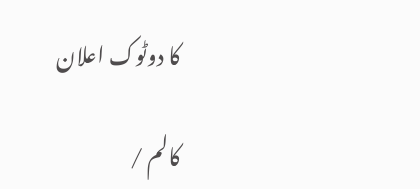کا دوٹوک اعلان

کالم /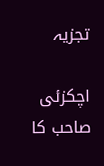تجزیہ

اچکزئی صاحب کا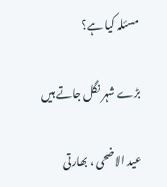مسئلہ کیا ہے؟

بڑے شہر نگل جاتے ہیں

عید الاضحی ، بھارتی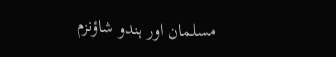مسلمان اور ہندو شاؤنزم